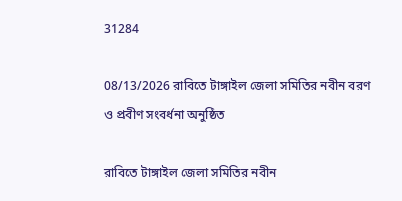31284

08/13/2026 রাবিতে টাঙ্গাইল জেলা সমিতির নবীন বরণ ও প্রবীণ সংবর্ধনা অনুষ্ঠিত

রাবিতে টাঙ্গাইল জেলা সমিতির নবীন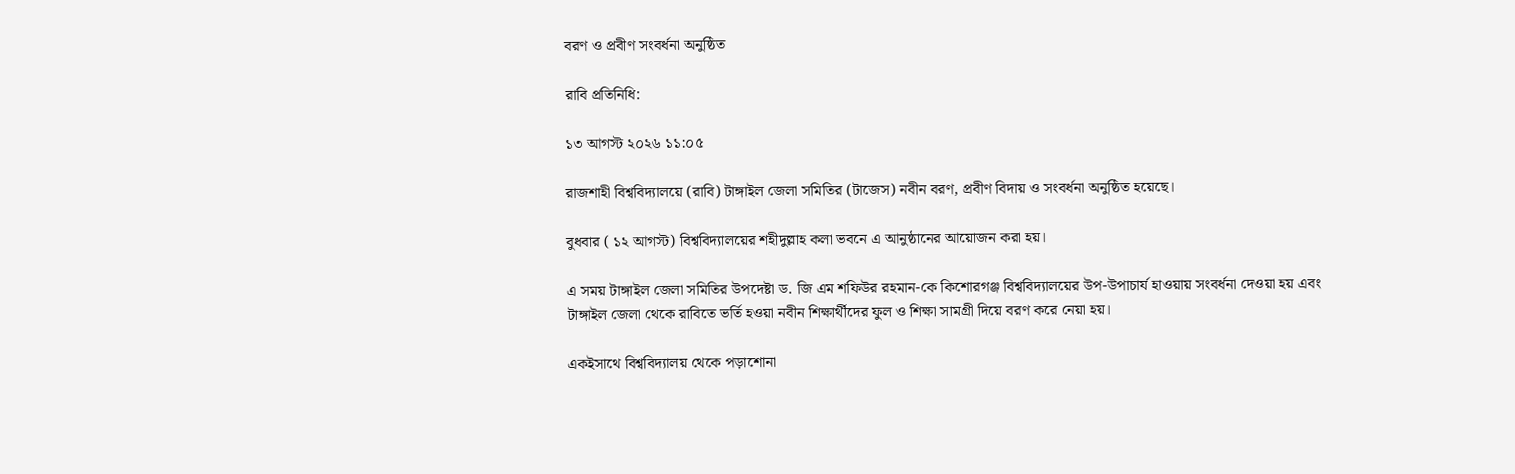বরণ ও প্রবীণ সংবর্ধনা অনুষ্ঠিত

রাবি প্রতিনিধি:

১৩ আগস্ট ২০২৬ ১১:০৫

রাজশাহী বিশ্ববিদ্যালয়ে (রাবি) টাঙ্গাইল জেলা সমিতির (টাজেস) নবীন বরণ, প্রবীণ বিদায় ও সংবর্ধনা অনুষ্ঠিত হয়েছে।

বুধবার ( ১২ আগস্ট) বিশ্ববিদ্যালয়ের শহীদুল্লাহ কলা ভবনে এ আনুষ্ঠানের আয়োজন করা হয়।

এ সময় টাঙ্গাইল জেলা সমিতির উপদেষ্টা ড. জি এম শফিউর রহমান-কে কিশোরগঞ্জ বিশ্ববিদ্যালয়ের উপ-উপাচার্য হাওয়ায় সংবর্ধনা দেওয়া হয় এবং টাঙ্গাইল জেলা থেকে রাবিতে ভর্তি হওয়া নবীন শিক্ষার্থীদের ফুল ও শিক্ষা সামগ্রী দিয়ে বরণ করে নেয়া হয়।

একইসাথে বিশ্ববিদ্যালয় থেকে পড়াশোনা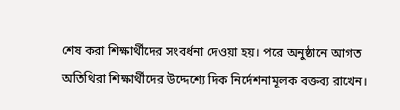শেষ করা শিক্ষার্থীদের সংবর্ধনা দেওয়া হয়। পরে অনুষ্ঠানে আগত অতিথিরা শিক্ষার্থীদের উদ্দেশ্যে দিক নির্দেশনামূলক বক্তব্য রাখেন।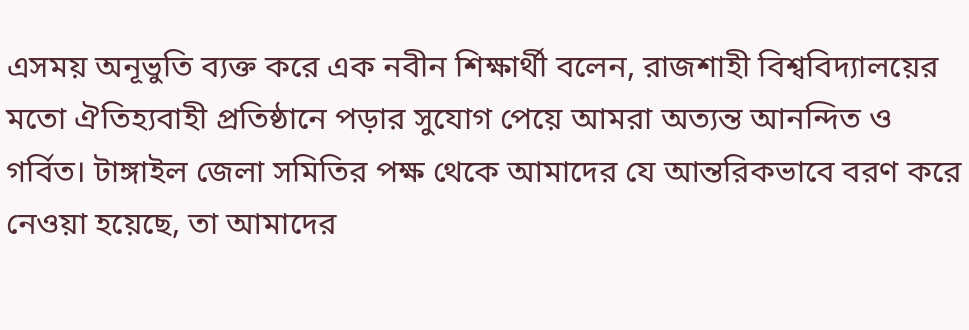এসময় অনূভুতি ব্যক্ত করে এক নবীন শিক্ষার্থী বলেন, রাজশাহী বিশ্ববিদ্যালয়ের মতো ঐতিহ্যবাহী প্রতিষ্ঠানে পড়ার সুযোগ পেয়ে আমরা অত্যন্ত আনন্দিত ও গর্বিত। টাঙ্গাইল জেলা সমিতির পক্ষ থেকে আমাদের যে আন্তরিকভাবে বরণ করে নেওয়া হয়েছে, তা আমাদের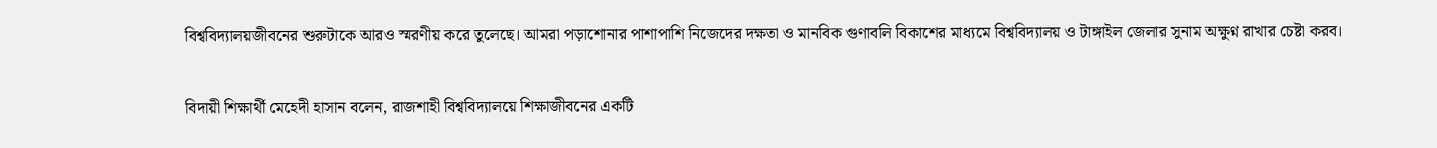বিশ্ববিদ্যালয়জীবনের শুরুটাকে আরও স্মরণীয় করে তুলেছে। আমরা পড়াশোনার পাশাপাশি নিজেদের দক্ষতা ও মানবিক গুণাবলি বিকাশের মাধ্যমে বিশ্ববিদ্যালয় ও টাঙ্গাইল জেলার সুনাম অক্ষুণ্ন রাখার চেষ্টা করব।

বিদায়ী শিক্ষার্থী মেহেদী হাসান বলেন, রাজশাহী বিশ্ববিদ্যালয়ে শিক্ষাজীবনের একটি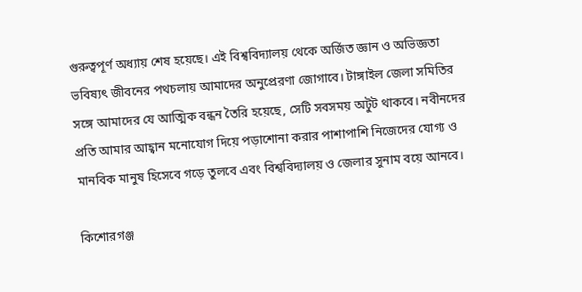গুরুত্বপূর্ণ অধ্যায় শেষ হয়েছে। এই বিশ্ববিদ্যালয় থেকে অর্জিত জ্ঞান ও অভিজ্ঞতা ভবিষ্যৎ জীবনের পথচলায় আমাদের অনুপ্রেরণা জোগাবে। টাঙ্গাইল জেলা সমিতির সঙ্গে আমাদের যে আত্মিক বন্ধন তৈরি হয়েছে, সেটি সবসময় অটুট থাকবে। নবীনদের প্রতি আমার আহ্বান মনোযোগ দিয়ে পড়াশোনা করার পাশাপাশি নিজেদের যোগ্য ও মানবিক মানুষ হিসেবে গড়ে তুলবে এবং বিশ্ববিদ্যালয় ও জেলার সুনাম বয়ে আনবে।

কিশোরগঞ্জ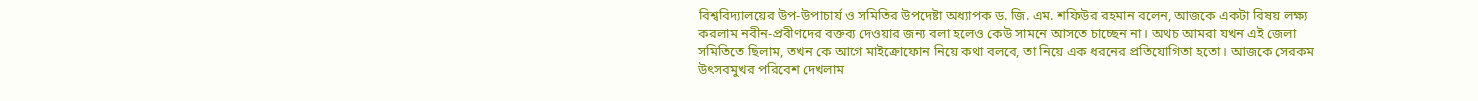বিশ্ববিদ্যালয়ের উপ-উপাচার্য ও সমিতির উপদেষ্টা অধ্যাপক ড. জি. এম. শফিউর রহমান বলেন, আজকে একটা বিষয় লক্ষ্য করলাম নবীন-প্রবীণদের বক্তব্য দেওয়ার জন্য বলা হলেও কেউ সামনে আসতে চাচ্ছেন না। অথচ আমরা যখন এই জেলা সমিতিতে ছিলাম, তখন কে আগে মাইক্রোফোন নিয়ে কথা বলবে, তা নিয়ে এক ধরনের প্রতিযোগিতা হতো। আজকে সেরকম উৎসবমুখর পরিবেশ দেখলাম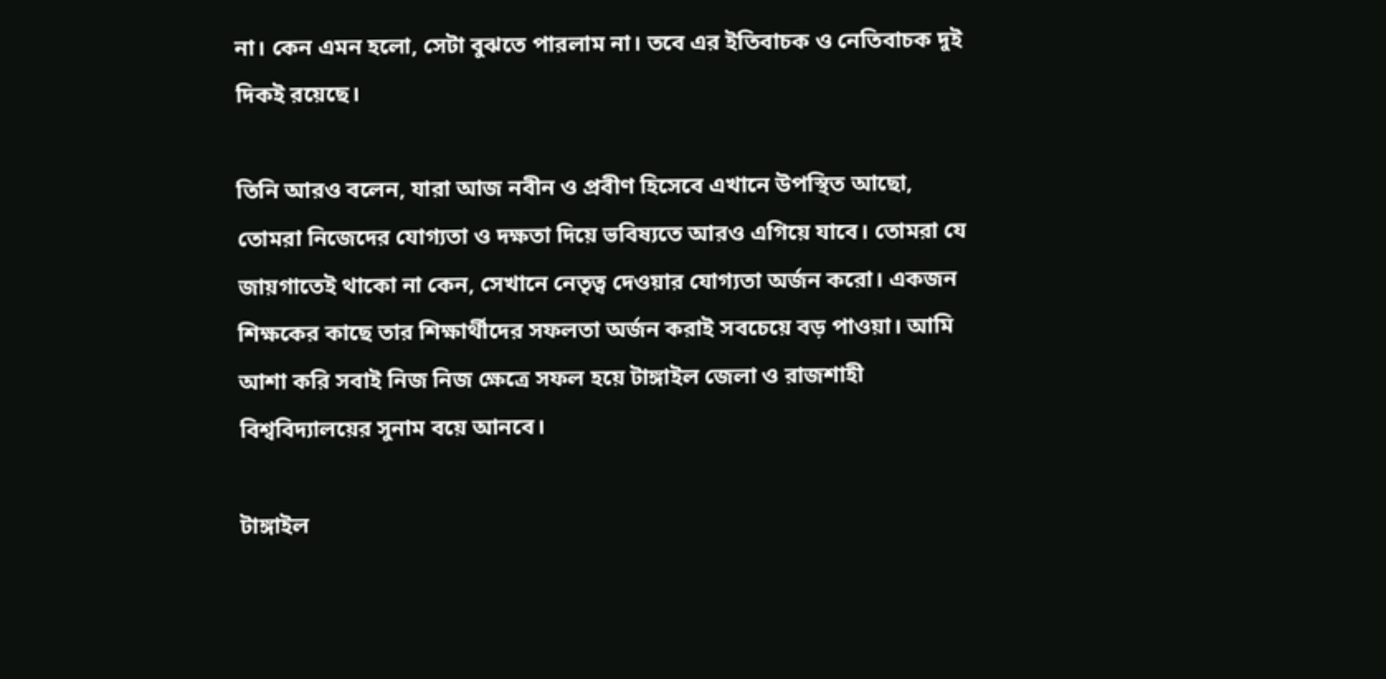না। কেন এমন হলো, সেটা বুঝতে পারলাম না। তবে এর ইতিবাচক ও নেতিবাচক দুই দিকই রয়েছে।

তিনি আরও বলেন, যারা আজ নবীন ও প্রবীণ হিসেবে এখানে উপস্থিত আছো, তোমরা নিজেদের যোগ্যতা ও দক্ষতা দিয়ে ভবিষ্যতে আরও এগিয়ে যাবে। তোমরা যে জায়গাতেই থাকো না কেন, সেখানে নেতৃত্ব দেওয়ার যোগ্যতা অর্জন করো। একজন শিক্ষকের কাছে তার শিক্ষার্থীদের সফলতা অর্জন করাই সবচেয়ে বড় পাওয়া। আমি আশা করি সবাই নিজ নিজ ক্ষেত্রে সফল হয়ে টাঙ্গাইল জেলা ও রাজশাহী বিশ্ববিদ্যালয়ের সুনাম বয়ে আনবে।

টাঙ্গাইল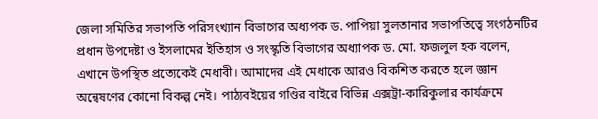জেলা সমিতির সভাপতি পরিসংখ্যান বিভাগের অধ্যপক ড. পাপিয়া সুলতানার সভাপতিত্বে সংগঠনটির প্রধান উপদেষ্টা ও ইসলামের ইতিহাস ও সংস্কৃতি বিভাগের অধ্যাপক ড. মো. ফজলুল হক বলেন, এখানে উপস্থিত প্রত্যেকেই মেধাবী। আমাদের এই মেধাকে আরও বিকশিত করতে হলে জ্ঞান অন্বেষণের কোনো বিকল্প নেই। পাঠ্যবইয়ের গণ্ডির বাইরে বিভিন্ন এক্সট্রা-কারিকুলার কার্যক্রমে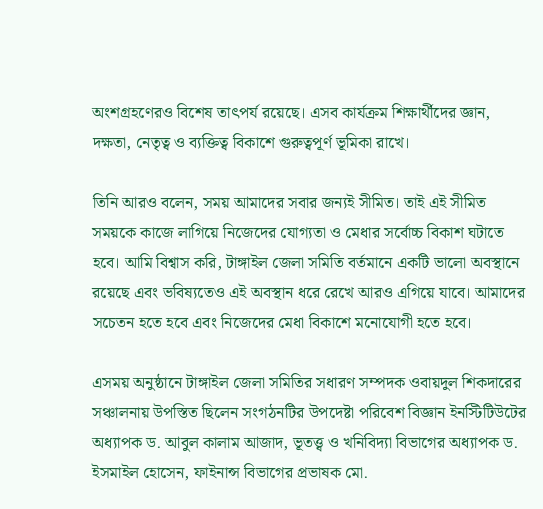অংশগ্রহণেরও বিশেষ তাৎপর্য রয়েছে। এসব কার্যক্রম শিক্ষার্থীদের জ্ঞান, দক্ষতা, নেতৃত্ব ও ব্যক্তিত্ব বিকাশে গুরুত্বপূর্ণ ভূমিকা রাখে।

তিনি আরও বলেন, সময় আমাদের সবার জন্যই সীমিত। তাই এই সীমিত সময়কে কাজে লাগিয়ে নিজেদের যোগ্যতা ও মেধার সর্বোচ্চ বিকাশ ঘটাতে হবে। আমি বিশ্বাস করি, টাঙ্গাইল জেলা সমিতি বর্তমানে একটি ভালো অবস্থানে রয়েছে এবং ভবিষ্যতেও এই অবস্থান ধরে রেখে আরও এগিয়ে যাবে। আমাদের সচেতন হতে হবে এবং নিজেদের মেধা বিকাশে মনোযোগী হতে হবে।

এসময় অনুষ্ঠানে টাঙ্গাইল জেলা সমিতির সধারণ সম্পদক ওবায়দুল শিকদারের সঞ্চালনায় উপস্তিত ছিলেন সংগঠনটির উপদেষ্টা পরিবেশ বিজ্ঞান ইনস্টিটিউটের অধ্যাপক ড. আবুল কালাম আজাদ, ভূতত্ত্ব ও খনিবিদ্যা বিভাগের অধ্যাপক ড. ইসমাইল হোসেন, ফাইনান্স বিভাগের প্রভাষক মো.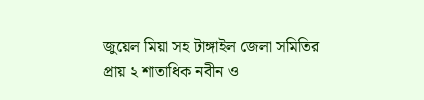জুয়েল মিয়া সহ টাঙ্গাইল জেলা সমিতির প্রায় ২ শাতাধিক নবীন ও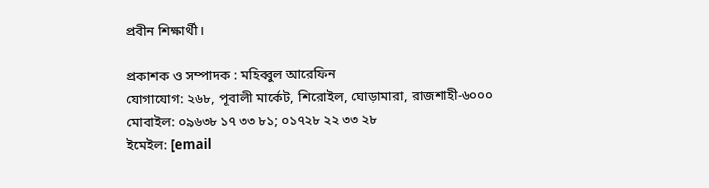প্রবীন শিক্ষার্থী।

প্রকাশক ও সম্পাদক : মহিব্বুল আরেফিন
যোগাযোগ: ২৬৮, পূবালী মার্কেট, শিরোইল, ঘোড়ামারা, রাজশাহী-৬০০০
মোবাইল: ০৯৬৩৮ ১৭ ৩৩ ৮১; ০১৭২৮ ২২ ৩৩ ২৮
ইমেইল: [email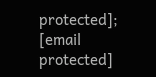protected]; [email protected]